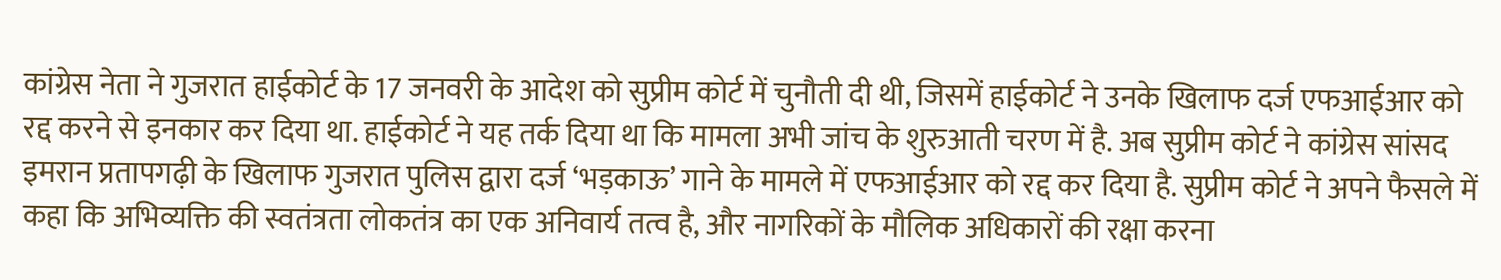कांग्रेस नेता ने गुजरात हाईकोर्ट के 17 जनवरी के आदेश को सुप्रीम कोर्ट में चुनौती दी थी, जिसमें हाईकोर्ट ने उनके खिलाफ दर्ज एफआईआर को रद्द करने से इनकार कर दिया था. हाईकोर्ट ने यह तर्क दिया था कि मामला अभी जांच के शुरुआती चरण में है. अब सुप्रीम कोर्ट ने कांग्रेस सांसद इमरान प्रतापगढ़ी के खिलाफ गुजरात पुलिस द्वारा दर्ज ‘भड़काऊ’ गाने के मामले में एफआईआर को रद्द कर दिया है. सुप्रीम कोर्ट ने अपने फैसले में कहा कि अभिव्यक्ति की स्वतंत्रता लोकतंत्र का एक अनिवार्य तत्व है, और नागरिकों के मौलिक अधिकारों की रक्षा करना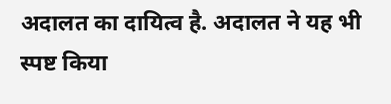अदालत का दायित्व है. अदालत ने यह भी स्पष्ट किया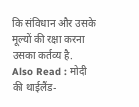कि संविधान और उसके मूल्यों की रक्षा करना उसका कर्तव्य है.
Also Read : मोदी की थाईलैंड-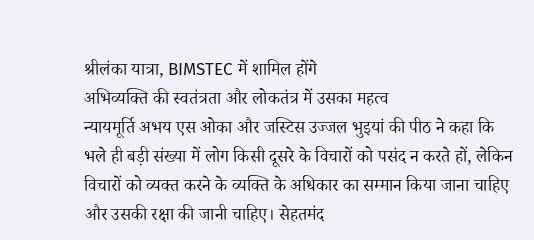श्रीलंका यात्रा, BIMSTEC में शामिल होंगे
अभिव्यक्ति की स्वतंत्रता और लोकतंत्र में उसका महत्व
न्यायमूर्ति अभय एस ओका और जस्टिस उज्जल भुइयां की पीठ ने कहा कि भले ही बड़ी संख्या में लोग किसी दूसरे के विचारों को पसंद न करते हों, लेकिन विचारों को व्यक्त करने के व्यक्ति के अधिकार का सम्मान किया जाना चाहिए और उसकी रक्षा की जानी चाहिए। सेहतमंद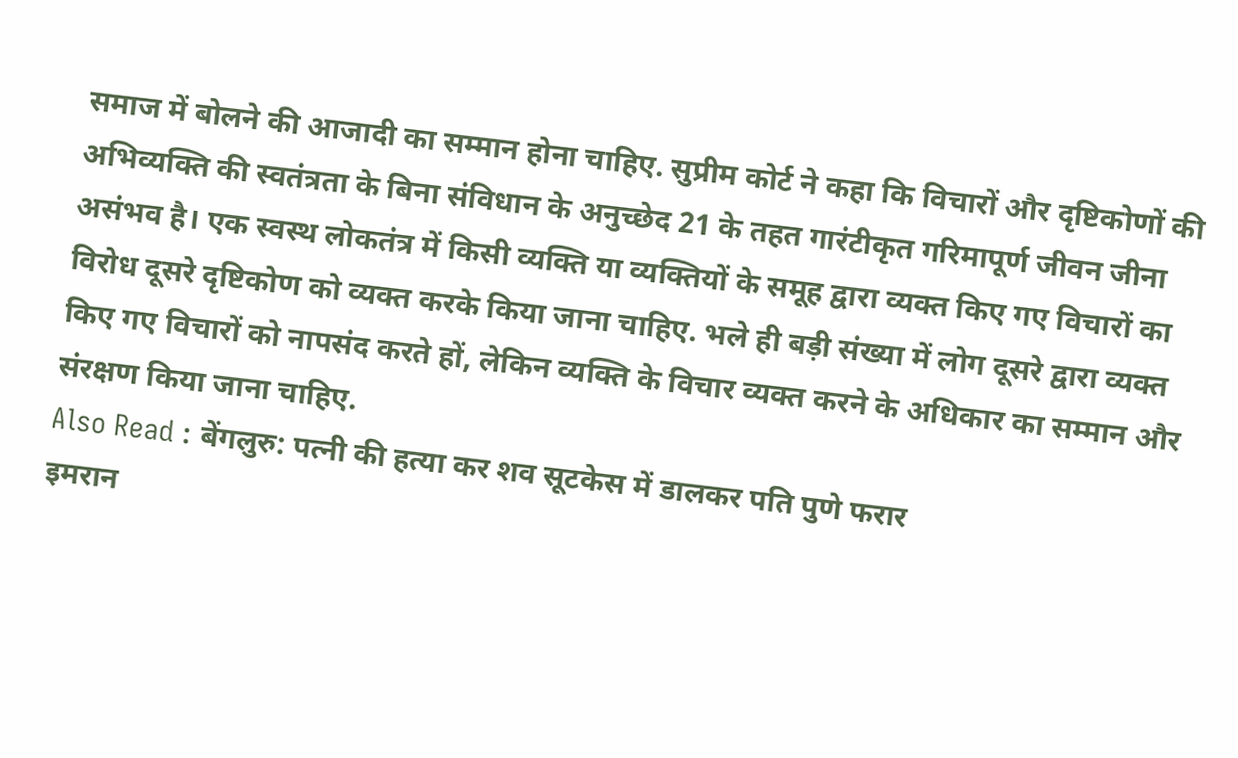समाज में बोलने की आजादी का सम्मान होना चाहिए. सुप्रीम कोर्ट ने कहा कि विचारों और दृष्टिकोणों की अभिव्यक्ति की स्वतंत्रता के बिना संविधान के अनुच्छेद 21 के तहत गारंटीकृत गरिमापूर्ण जीवन जीना असंभव है। एक स्वस्थ लोकतंत्र में किसी व्यक्ति या व्यक्तियों के समूह द्वारा व्यक्त किए गए विचारों का विरोध दूसरे दृष्टिकोण को व्यक्त करके किया जाना चाहिए. भले ही बड़ी संख्या में लोग दूसरे द्वारा व्यक्त किए गए विचारों को नापसंद करते हों, लेकिन व्यक्ति के विचार व्यक्त करने के अधिकार का सम्मान और संरक्षण किया जाना चाहिए.
Also Read : बेंगलुरु: पत्नी की हत्या कर शव सूटकेस में डालकर पति पुणे फरार
इमरान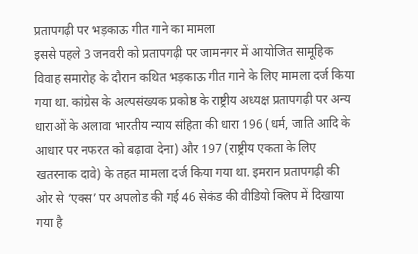प्रतापगढ़ी पर भड़काऊ गीत गाने का मामला
इससे पहले 3 जनवरी को प्रतापगढ़ी पर जामनगर में आयोजित सामूहिक विवाह समारोह के दौरान कथित भड़काऊ गीत गाने के लिए मामला दर्ज किया गया था. कांग्रेस के अल्पसंख्यक प्रकोष्ठ के राष्ट्रीय अध्यक्ष प्रतापगढ़ी पर अन्य धाराओं के अलावा भारतीय न्याय संहिता की धारा 196 (धर्म, जाति आदि के आधार पर नफरत को बढ़ावा देना) और 197 (राष्ट्रीय एकता के लिए खतरनाक दावे) के तहत मामला दर्ज किया गया था. इमरान प्रतापगढ़ी की ओर से ‘एक्स’ पर अपलोड की गई 46 सेकंड की वीडियो क्लिप में दिखाया गया है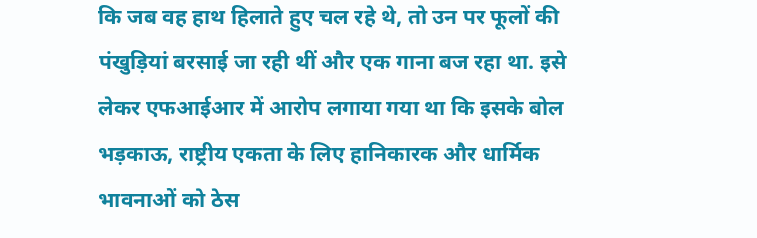कि जब वह हाथ हिलाते हुए चल रहे थे, तो उन पर फूलों की पंखुड़ियां बरसाई जा रही थीं और एक गाना बज रहा था. इसे लेकर एफआईआर में आरोप लगाया गया था कि इसके बोल भड़काऊ, राष्ट्रीय एकता के लिए हानिकारक और धार्मिक भावनाओं को ठेस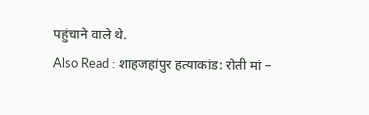पहुंचाने वाले थे.
Also Read : शाहजहांपुर हत्याकांड: रोती मां –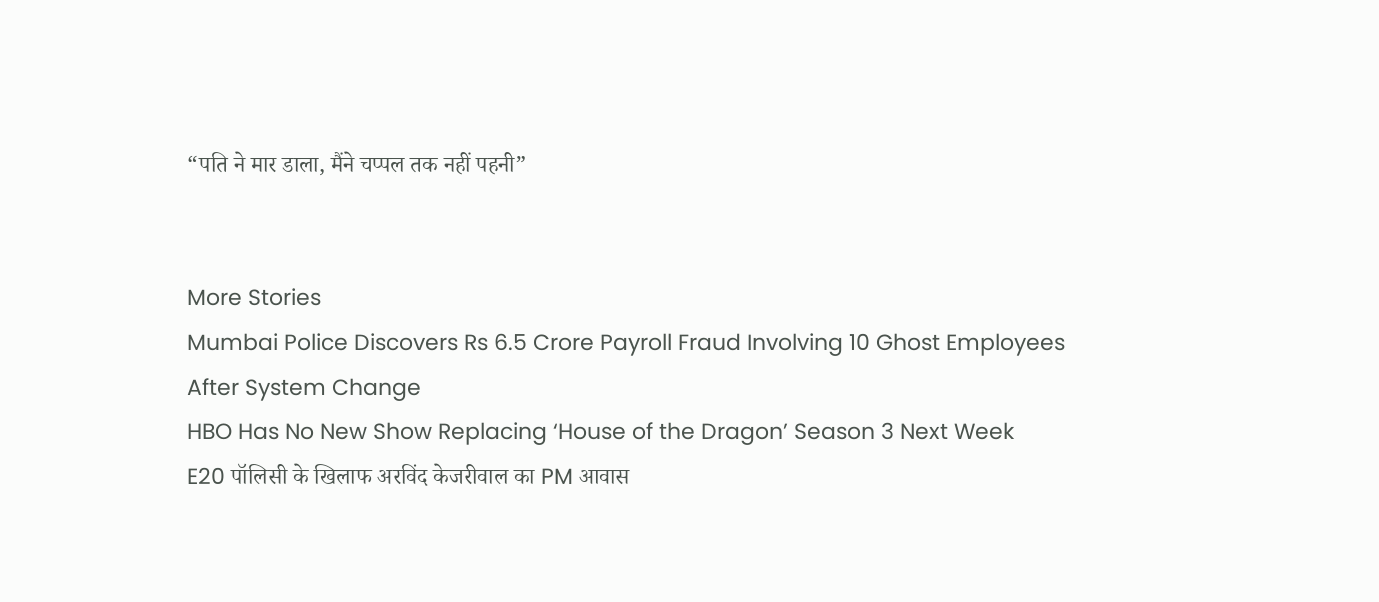“पति ने मार डाला, मैंने चप्पल तक नहीं पहनी”


More Stories
Mumbai Police Discovers Rs 6.5 Crore Payroll Fraud Involving 10 Ghost Employees After System Change
HBO Has No New Show Replacing ‘House of the Dragon’ Season 3 Next Week
E20 पॉलिसी के खिलाफ अरविंद केजरीवाल का PM आवास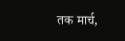तक मार्च,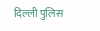दिल्ली पुलिस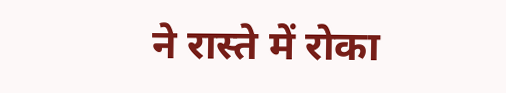ने रास्ते में रोका